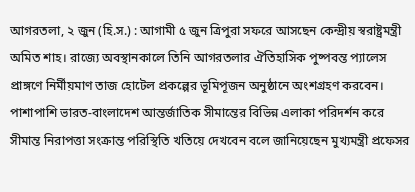আগরতলা, ২ জুন (হি.স.) : আগামী ৫ জুন ত্রিপুরা সফরে আসছেন কেন্দ্রীয় স্বরাষ্ট্রমন্ত্রী অমিত শাহ। রাজ্যে অবস্থানকালে তিনি আগরতলার ঐতিহাসিক পুষ্পবন্ত প্যালেস প্রাঙ্গণে নির্মীয়মাণ তাজ হোটেল প্রকল্পের ভূমিপূজন অনুষ্ঠানে অংশগ্রহণ করবেন। পাশাপাশি ভারত-বাংলাদেশ আন্তর্জাতিক সীমান্তের বিভিন্ন এলাকা পরিদর্শন করে সীমান্ত নিরাপত্তা সংক্রান্ত পরিস্থিতি খতিয়ে দেখবেন বলে জানিয়েছেন মুখ্যমন্ত্রী প্রফেসর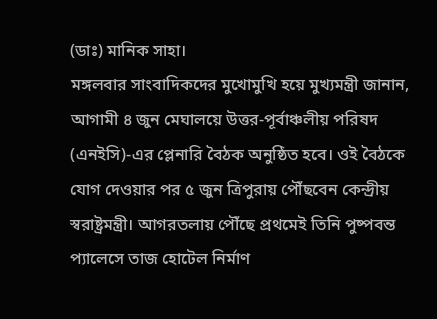(ডাঃ) মানিক সাহা।
মঙ্গলবার সাংবাদিকদের মুখোমুখি হয়ে মুখ্যমন্ত্রী জানান, আগামী ৪ জুন মেঘালয়ে উত্তর-পূর্বাঞ্চলীয় পরিষদ (এনইসি)-এর প্লেনারি বৈঠক অনুষ্ঠিত হবে। ওই বৈঠকে যোগ দেওয়ার পর ৫ জুন ত্রিপুরায় পৌঁছবেন কেন্দ্রীয় স্বরাষ্ট্রমন্ত্রী। আগরতলায় পৌঁছে প্রথমেই তিনি পুষ্পবন্ত প্যালেসে তাজ হোটেল নির্মাণ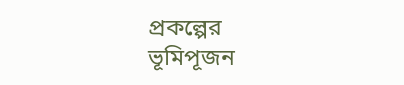প্রকল্পের ভূমিপূজন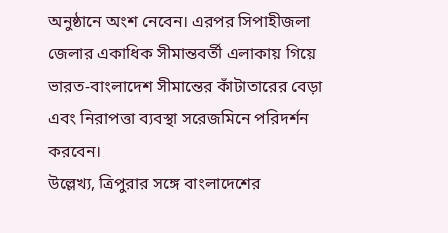অনুষ্ঠানে অংশ নেবেন। এরপর সিপাহীজলা জেলার একাধিক সীমান্তবর্তী এলাকায় গিয়ে ভারত-বাংলাদেশ সীমান্তের কাঁটাতারের বেড়া এবং নিরাপত্তা ব্যবস্থা সরেজমিনে পরিদর্শন করবেন।
উল্লেখ্য, ত্রিপুরার সঙ্গে বাংলাদেশের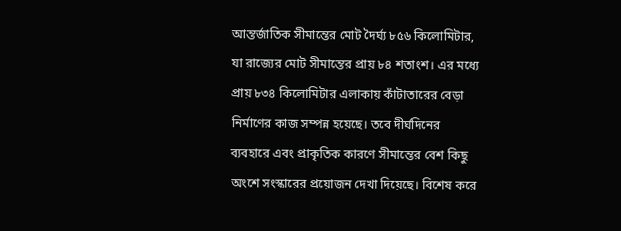আন্তর্জাতিক সীমান্তের মোট দৈর্ঘ্য ৮৫৬ কিলোমিটার, যা রাজ্যের মোট সীমান্তের প্রায় ৮৪ শতাংশ। এর মধ্যে প্রায় ৮৩৪ কিলোমিটার এলাকায় কাঁটাতারের বেড়া নির্মাণের কাজ সম্পন্ন হয়েছে। তবে দীর্ঘদিনের ব্যবহারে এবং প্রাকৃতিক কারণে সীমান্তের বেশ কিছু অংশে সংস্কারের প্রয়োজন দেখা দিয়েছে। বিশেষ করে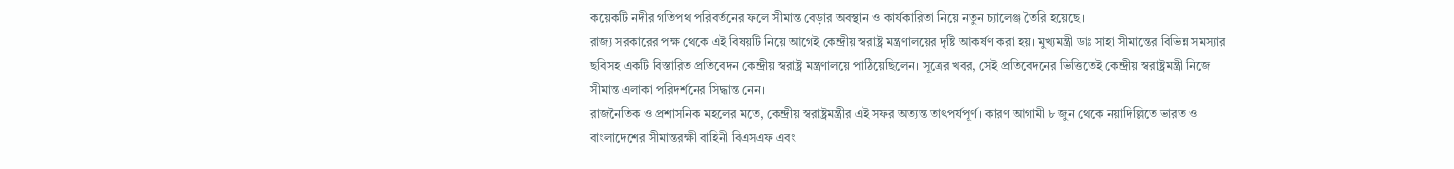কয়েকটি নদীর গতিপথ পরিবর্তনের ফলে সীমান্ত বেড়ার অবস্থান ও কার্যকারিতা নিয়ে নতুন চ্যালেঞ্জ তৈরি হয়েছে।
রাজ্য সরকারের পক্ষ থেকে এই বিষয়টি নিয়ে আগেই কেন্দ্রীয় স্বরাষ্ট্র মন্ত্রণালয়ের দৃষ্টি আকর্ষণ করা হয়। মুখ্যমন্ত্রী ডাঃ সাহা সীমান্তের বিভিন্ন সমস্যার ছবিসহ একটি বিস্তারিত প্রতিবেদন কেন্দ্রীয় স্বরাষ্ট্র মন্ত্রণালয়ে পাঠিয়েছিলেন। সূত্রের খবর, সেই প্রতিবেদনের ভিত্তিতেই কেন্দ্রীয় স্বরাষ্ট্রমন্ত্রী নিজে সীমান্ত এলাকা পরিদর্শনের সিদ্ধান্ত নেন।
রাজনৈতিক ও প্রশাসনিক মহলের মতে, কেন্দ্রীয় স্বরাষ্ট্রমন্ত্রীর এই সফর অত্যন্ত তাৎপর্যপূর্ণ। কারণ আগামী ৮ জুন থেকে নয়াদিল্লিতে ভারত ও বাংলাদেশের সীমান্তরক্ষী বাহিনী বিএসএফ এবং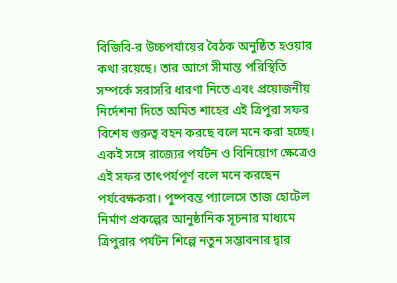বিজিবি-র উচ্চপর্যায়ের বৈঠক অনুষ্ঠিত হওয়ার কথা রয়েছে। তার আগে সীমান্ত পরিস্থিতি সম্পর্কে সরাসরি ধারণা নিতে এবং প্রয়োজনীয় নির্দেশনা দিতে অমিত শাহের এই ত্রিপুরা সফর বিশেষ গুরুত্ব বহন করছে বলে মনে করা হচ্ছে।
একই সঙ্গে রাজ্যের পর্যটন ও বিনিয়োগ ক্ষেত্রেও এই সফর তাৎপর্যপূর্ণ বলে মনে করছেন পর্যবেক্ষকরা। পুষ্পবন্ত প্যালেসে তাজ হোটেল নির্মাণ প্রকল্পের আনুষ্ঠানিক সূচনার মাধ্যমে ত্রিপুরার পর্যটন শিল্পে নতুন সম্ভাবনার দ্বার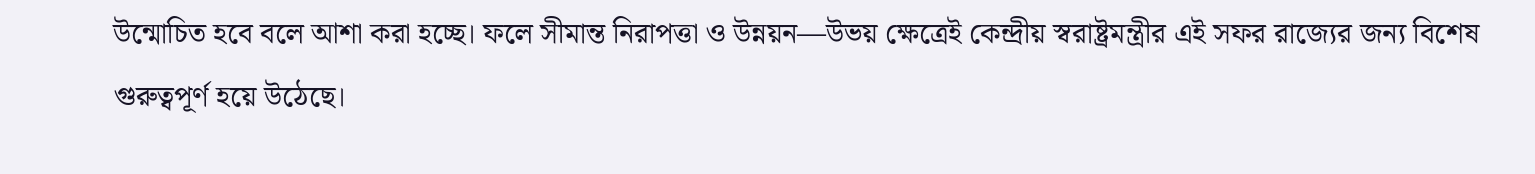উন্মোচিত হবে বলে আশা করা হচ্ছে। ফলে সীমান্ত নিরাপত্তা ও উন্নয়ন—উভয় ক্ষেত্রেই কেন্দ্রীয় স্বরাষ্ট্রমন্ত্রীর এই সফর রাজ্যের জন্য বিশেষ গুরুত্বপূর্ণ হয়ে উঠেছে।